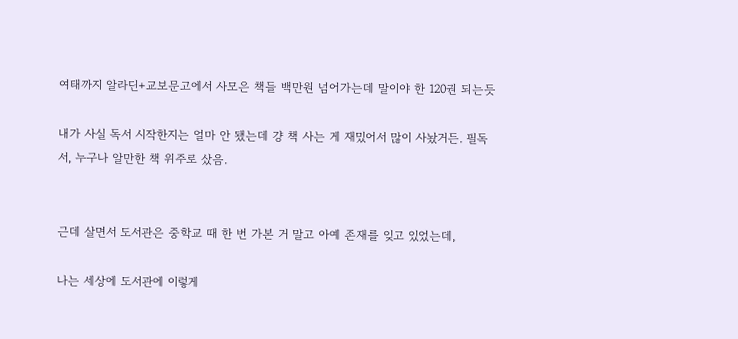여태까지 알라딘+교보문고에서 사모은 책들 백만원 넘어가는데 말이야 한 120권 되는듯

내가 사실 독서 시작한지는 얼마 안 됐는데 걍 책 사는 게 재밌어서 많이 사놨거든. 필독서, 누구나 알만한 책 위주로 샀음.


근데 살면서 도서관은 중학교 때 한 번 가본 거 말고 아예 존재를 잊고 있었는데,

나는 세상에 도서관에 이렇게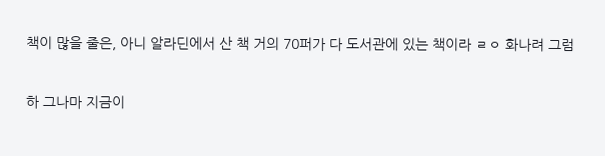책이 많을 줄은, 아니 알라딘에서 산 책 거의 70퍼가 다 도서관에 있는 책이라 ㄹㅇ 화나려 그럼

하 그나마 지금이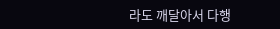라도 깨달아서 다행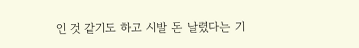인 것 같기도 하고 시발 돈 날렸다는 기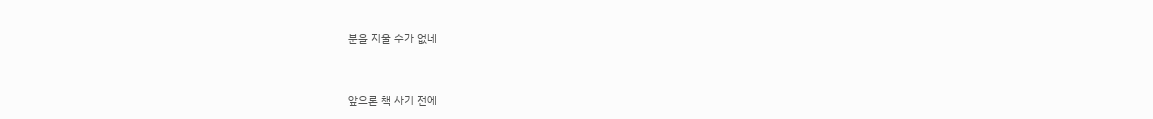분을 지울 수가 없네


앞으론 책 사기 전에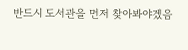반드시 도서관을 먼저 찾아봐야겠음